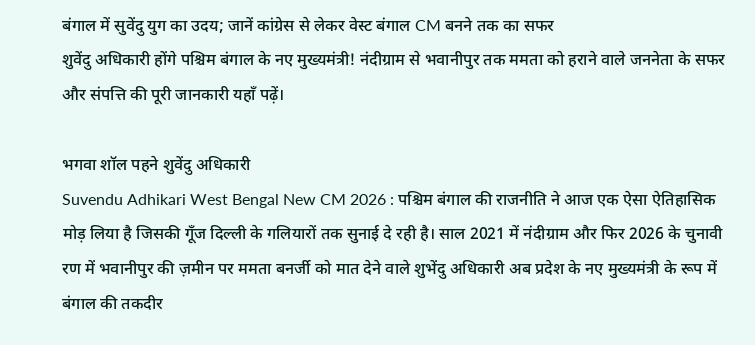बंगाल में सुवेंदु युग का उदय; जानें कांग्रेस से लेकर वेस्ट बंगाल CM बनने तक का सफर
शुवेंदु अधिकारी होंगे पश्चिम बंगाल के नए मुख्यमंत्री! नंदीग्राम से भवानीपुर तक ममता को हराने वाले जननेता के सफर और संपत्ति की पूरी जानकारी यहाँ पढ़ें।

भगवा शॉल पहने शुवेंदु अधिकारी
Suvendu Adhikari West Bengal New CM 2026 : पश्चिम बंगाल की राजनीति ने आज एक ऐसा ऐतिहासिक मोड़ लिया है जिसकी गूँज दिल्ली के गलियारों तक सुनाई दे रही है। साल 2021 में नंदीग्राम और फिर 2026 के चुनावी रण में भवानीपुर की ज़मीन पर ममता बनर्जी को मात देने वाले शुभेंदु अधिकारी अब प्रदेश के नए मुख्यमंत्री के रूप में बंगाल की तकदीर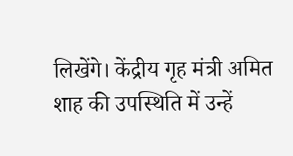लिखेंगे। केंद्रीय गृह मंत्री अमित शाह की उपस्थिति में उन्हें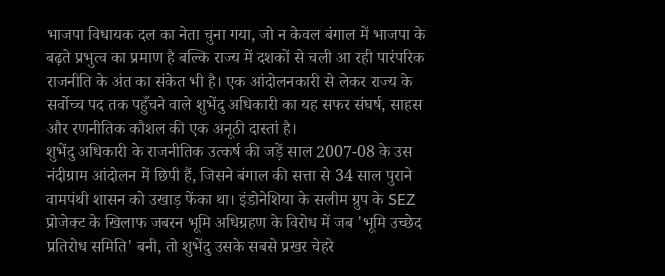भाजपा विधायक दल का नेता चुना गया, जो न केवल बंगाल में भाजपा के बढ़ते प्रभुत्व का प्रमाण है बल्कि राज्य में दशकों से चली आ रही पारंपरिक राजनीति के अंत का संकेत भी है। एक आंदोलनकारी से लेकर राज्य के सर्वोच्च पद तक पहुँचने वाले शुभेंदु अधिकारी का यह सफर संघर्ष, साहस और रणनीतिक कौशल की एक अनूठी दास्तां है।
शुभेंदु अधिकारी के राजनीतिक उत्कर्ष की जड़ें साल 2007-08 के उस नंदीग्राम आंदोलन में छिपी हैं, जिसने बंगाल की सत्ता से 34 साल पुराने वामपंथी शासन को उखाड़ फेंका था। इंडोनेशिया के सलीम ग्रुप के SEZ प्रोजेक्ट के खिलाफ जबरन भूमि अधिग्रहण के विरोध में जब 'भूमि उच्छेद प्रतिरोध समिति' बनी, तो शुभेंदु उसके सबसे प्रखर चेहरे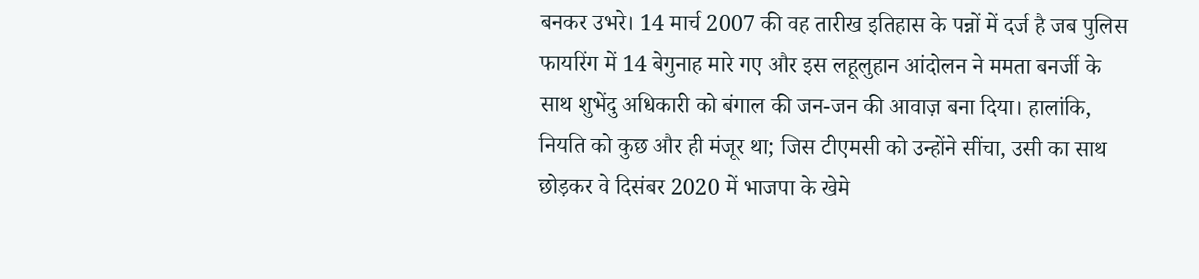बनकर उभरे। 14 मार्च 2007 की वह तारीख इतिहास के पन्नों में दर्ज है जब पुलिस फायरिंग में 14 बेगुनाह मारे गए और इस लहूलुहान आंदोलन ने ममता बनर्जी के साथ शुभेंदु अधिकारी को बंगाल की जन-जन की आवाज़ बना दिया। हालांकि, नियति को कुछ और ही मंजूर था; जिस टीएमसी को उन्होंने सींचा, उसी का साथ छोड़कर वे दिसंबर 2020 में भाजपा के खेमे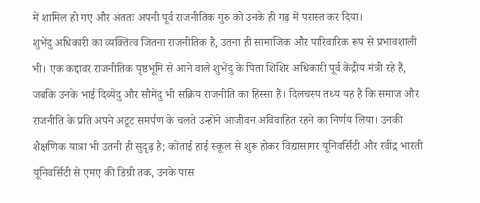में शामिल हो गए और अंततः अपनी पूर्व राजनीतिक गुरु को उनके ही गढ़ में परास्त कर दिया।
शुभेंदु अधिकारी का व्यक्तित्व जितना राजनीतिक है, उतना ही सामाजिक और पारिवारिक रूप से प्रभावशाली भी। एक कद्दावर राजनीतिक पृष्ठभूमि से आने वाले शुभेंदु के पिता शिशिर अधिकारी पूर्व केंद्रीय मंत्री रहे हैं, जबकि उनके भाई दिव्येंदु और सौमेंदु भी सक्रिय राजनीति का हिस्सा हैं। दिलचस्प तथ्य यह है कि समाज और राजनीति के प्रति अपने अटूट समर्पण के चलते उन्होंने आजीवन अविवाहित रहने का निर्णय लिया। उनकी शैक्षणिक यात्रा भी उतनी ही सुदृढ़ है; कोंताई हाई स्कूल से शुरू होकर विद्यासागर यूनिवर्सिटी और रवींद्र भारती यूनिवर्सिटी से एमए की डिग्री तक, उनके पास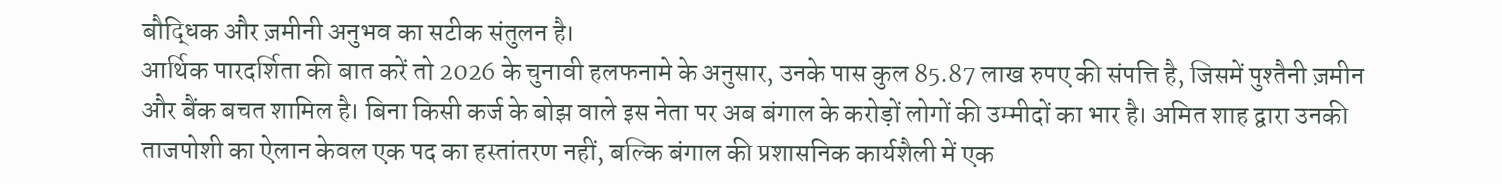बौद्धिक और ज़मीनी अनुभव का सटीक संतुलन है।
आर्थिक पारदर्शिता की बात करें तो 2026 के चुनावी हलफनामे के अनुसार, उनके पास कुल 85.87 लाख रुपए की संपत्ति है, जिसमें पुश्तैनी ज़मीन और बैंक बचत शामिल है। बिना किसी कर्ज के बोझ वाले इस नेता पर अब बंगाल के करोड़ों लोगों की उम्मीदों का भार है। अमित शाह द्वारा उनकी ताजपोशी का ऐलान केवल एक पद का हस्तांतरण नहीं, बल्कि बंगाल की प्रशासनिक कार्यशैली में एक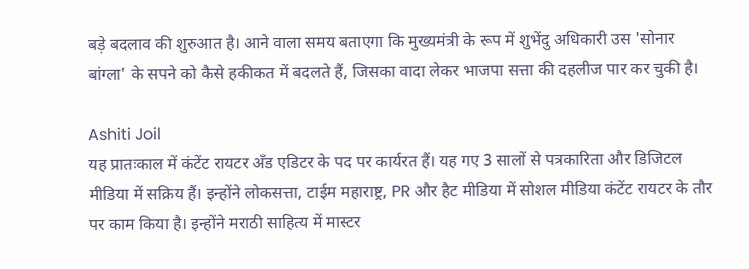बड़े बदलाव की शुरुआत है। आने वाला समय बताएगा कि मुख्यमंत्री के रूप में शुभेंदु अधिकारी उस 'सोनार बांग्ला' के सपने को कैसे हकीकत में बदलते हैं, जिसका वादा लेकर भाजपा सत्ता की दहलीज पार कर चुकी है।

Ashiti Joil
यह प्रातःकाल में कंटेंट रायटर अँड एडिटर के पद पर कार्यरत हैं। यह गए 3 सालों से पत्रकारिता और डिजिटल मीडिया में सक्रिय हैं। इन्होंने लोकसत्ता, टाईम महाराष्ट्र, PR और हैट मीडिया में सोशल मीडिया कंटेंट रायटर के तौर पर काम किया है। इन्होंने मराठी साहित्य में मास्टर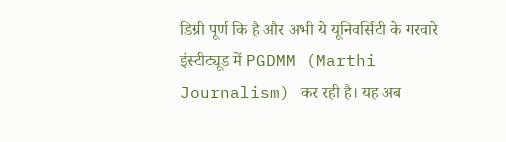डिग्री पूर्ण कि है और अभी ये यूनिवर्सिटी के गरवारे इंस्टीट्यूड में PGDMM (Marthi Journalism) कर रही है। यह अब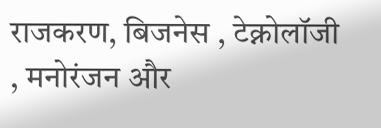राजकरण, बिजनेस , टेक्नोलॉजी , मनोरंजन और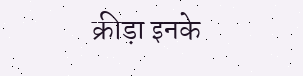क्रीड़ा इनके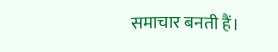समाचार बनती हैं।